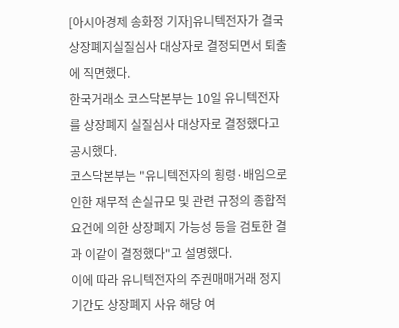[아시아경제 송화정 기자]유니텍전자가 결국 상장폐지실질심사 대상자로 결정되면서 퇴출에 직면했다.
한국거래소 코스닥본부는 10일 유니텍전자를 상장폐지 실질심사 대상자로 결정했다고 공시했다.
코스닥본부는 "유니텍전자의 횡령·배임으로 인한 재무적 손실규모 및 관련 규정의 종합적 요건에 의한 상장폐지 가능성 등을 검토한 결과 이같이 결정했다"고 설명했다.
이에 따라 유니텍전자의 주권매매거래 정지 기간도 상장폐지 사유 해당 여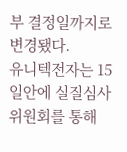부 결정일까지로 변경됐다.
유니텍전자는 15일안에 실질심사 위원회를 통해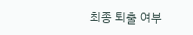최종 퇴출 여부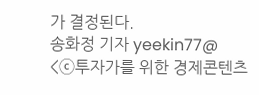가 결정된다.
송화정 기자 yeekin77@
<ⓒ투자가를 위한 경제콘텐츠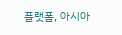플랫폼, 아시아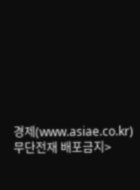경제(www.asiae.co.kr) 무단전재 배포금지>